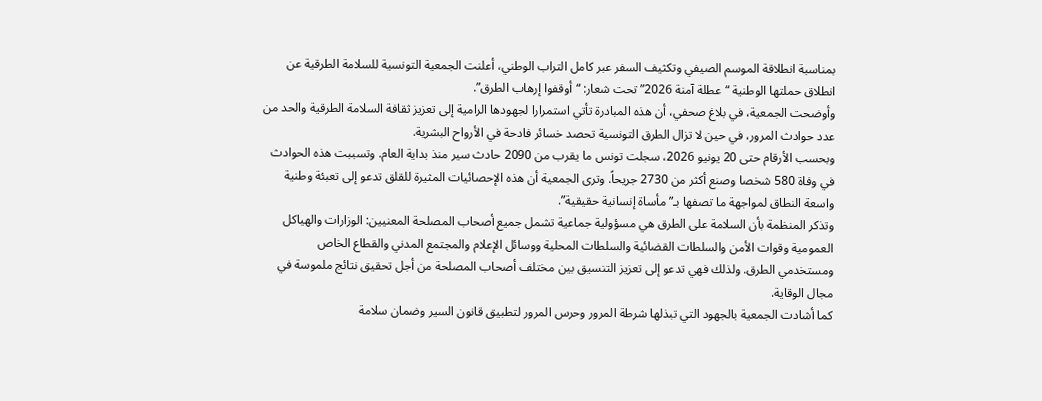بمناسبة انطلاقة الموسم الصيفي وتكثيف السفر عبر كامل التراب الوطني، أعلنت الجمعية التونسية للسلامة الطرقية عن انطلاق حملتها الوطنية “عطلة آمنة 2026” تحت شعار: “أوقفوا إرهاب الطرق”.
وأوضحت الجمعية، في بلاغ صحفي، أن هذه المبادرة تأتي استمرارا لجهودها الرامية إلى تعزيز ثقافة السلامة الطرقية والحد من عدد حوادث المرور، في حين لا تزال الطرق التونسية تحصد خسائر فادحة في الأرواح البشرية.
وبحسب الأرقام حتى 20 يونيو 2026، سجلت تونس ما يقرب من 2090 حادث سير منذ بداية العام. وتسببت هذه الحوادث في وفاة 580 شخصا وصنع أكثر من 2730 جريحاً. وترى الجمعية أن هذه الإحصائيات المثيرة للقلق تدعو إلى تعبئة وطنية واسعة النطاق لمواجهة ما تصفها بـ”مأساة إنسانية حقيقية”.
وتذكر المنظمة بأن السلامة على الطرق هي مسؤولية جماعية تشمل جميع أصحاب المصلحة المعنيين: الوزارات والهياكل العمومية وقوات الأمن والسلطات القضائية والسلطات المحلية ووسائل الإعلام والمجتمع المدني والقطاع الخاص ومستخدمي الطرق. ولذلك فهي تدعو إلى تعزيز التنسيق بين مختلف أصحاب المصلحة من أجل تحقيق نتائج ملموسة في مجال الوقاية.
كما أشادت الجمعية بالجهود التي تبذلها شرطة المرور وحرس المرور لتطبيق قانون السير وضمان سلامة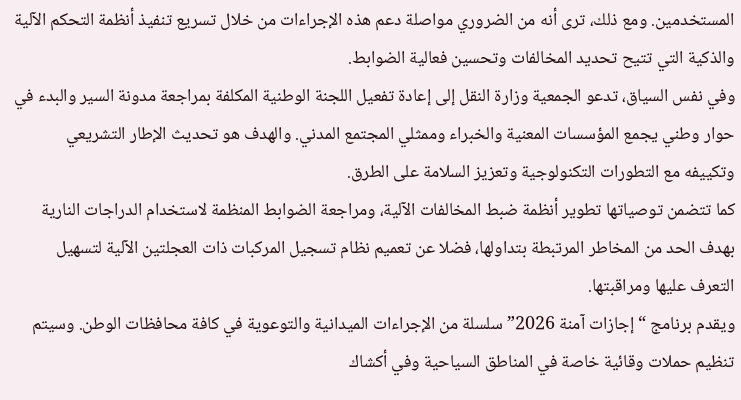المستخدمين. ومع ذلك، ترى أنه من الضروري مواصلة دعم هذه الإجراءات من خلال تسريع تنفيذ أنظمة التحكم الآلية والذكية التي تتيح تحديد المخالفات وتحسين فعالية الضوابط.
وفي نفس السياق، تدعو الجمعية وزارة النقل إلى إعادة تفعيل اللجنة الوطنية المكلفة بمراجعة مدونة السير والبدء في حوار وطني يجمع المؤسسات المعنية والخبراء وممثلي المجتمع المدني. والهدف هو تحديث الإطار التشريعي وتكييفه مع التطورات التكنولوجية وتعزيز السلامة على الطرق.
كما تتضمن توصياتها تطوير أنظمة ضبط المخالفات الآلية، ومراجعة الضوابط المنظمة لاستخدام الدراجات النارية بهدف الحد من المخاطر المرتبطة بتداولها، فضلا عن تعميم نظام تسجيل المركبات ذات العجلتين الآلية لتسهيل التعرف عليها ومراقبتها.
ويقدم برنامج “إجازات آمنة 2026” سلسلة من الإجراءات الميدانية والتوعوية في كافة محافظات الوطن. وسيتم تنظيم حملات وقائية خاصة في المناطق السياحية وفي أكشاك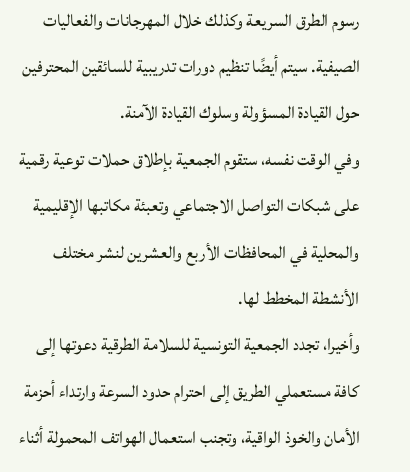رسوم الطرق السريعة وكذلك خلال المهرجانات والفعاليات الصيفية. سيتم أيضًا تنظيم دورات تدريبية للسائقين المحترفين حول القيادة المسؤولة وسلوك القيادة الآمنة.
وفي الوقت نفسه، ستقوم الجمعية بإطلاق حملات توعية رقمية على شبكات التواصل الاجتماعي وتعبئة مكاتبها الإقليمية والمحلية في المحافظات الأربع والعشرين لنشر مختلف الأنشطة المخطط لها.
وأخيرا، تجدد الجمعية التونسية للسلامة الطرقية دعوتها إلى كافة مستعملي الطريق إلى احترام حدود السرعة وارتداء أحزمة الأمان والخوذ الواقية، وتجنب استعمال الهواتف المحمولة أثناء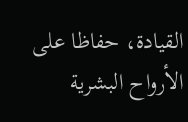القيادة، حفاظا على الأرواح البشرية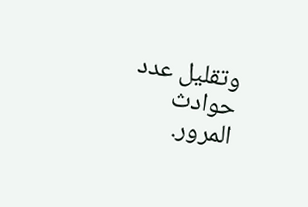وتقليل عدد حوادث المرور.